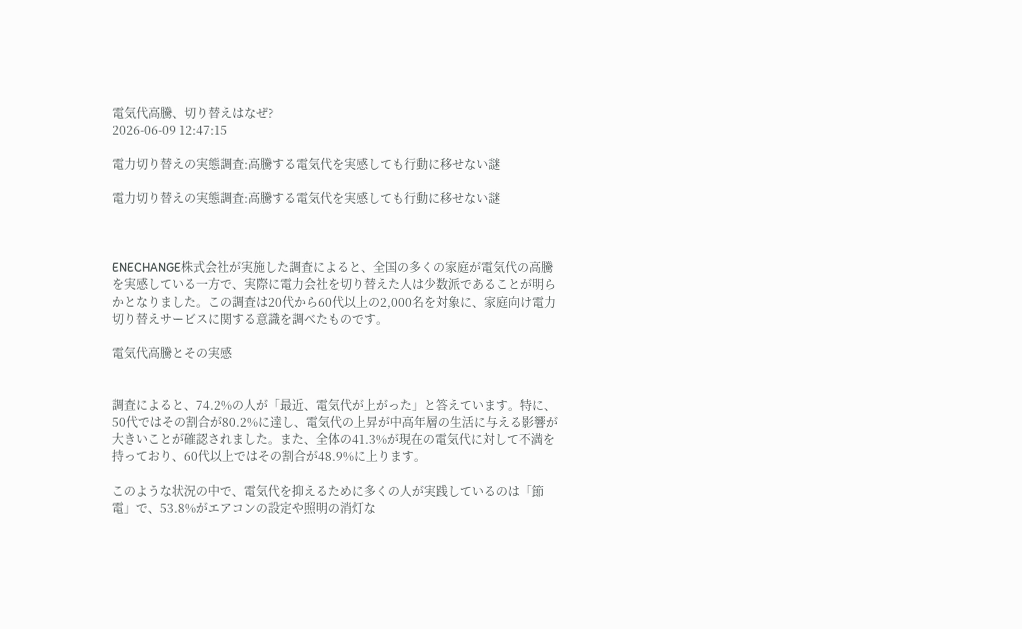電気代高騰、切り替えはなぜ?
2026-06-09 12:47:15

電力切り替えの実態調査:高騰する電気代を実感しても行動に移せない謎

電力切り替えの実態調査:高騰する電気代を実感しても行動に移せない謎



ENECHANGE株式会社が実施した調査によると、全国の多くの家庭が電気代の高騰を実感している一方で、実際に電力会社を切り替えた人は少数派であることが明らかとなりました。この調査は20代から60代以上の2,000名を対象に、家庭向け電力切り替えサービスに関する意識を調べたものです。

電気代高騰とその実感


調査によると、74.2%の人が「最近、電気代が上がった」と答えています。特に、50代ではその割合が80.2%に達し、電気代の上昇が中高年層の生活に与える影響が大きいことが確認されました。また、全体の41.3%が現在の電気代に対して不満を持っており、60代以上ではその割合が48.9%に上ります。

このような状況の中で、電気代を抑えるために多くの人が実践しているのは「節電」で、53.8%がエアコンの設定や照明の消灯な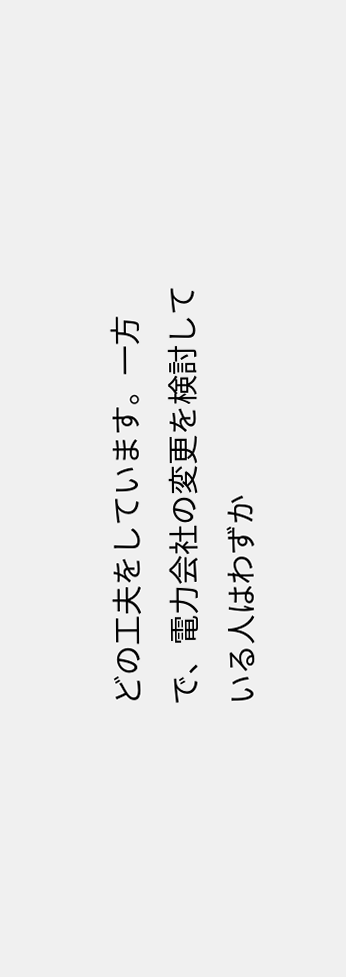どの工夫をしています。一方で、電力会社の変更を検討している人はわずか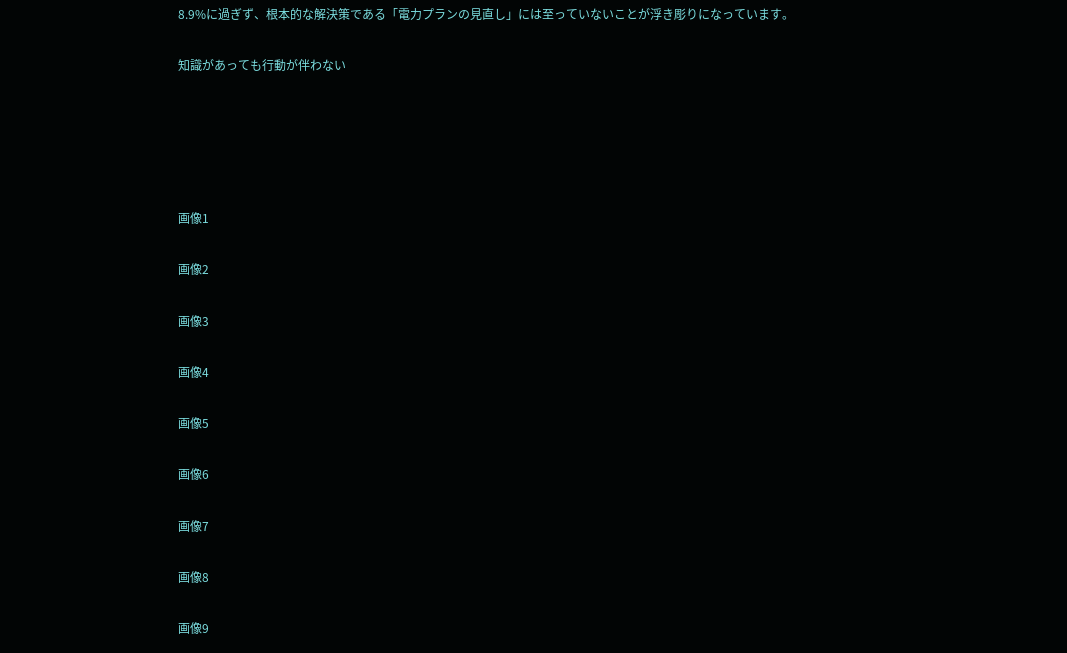8.9%に過ぎず、根本的な解決策である「電力プランの見直し」には至っていないことが浮き彫りになっています。

知識があっても行動が伴わない





画像1

画像2

画像3

画像4

画像5

画像6

画像7

画像8

画像9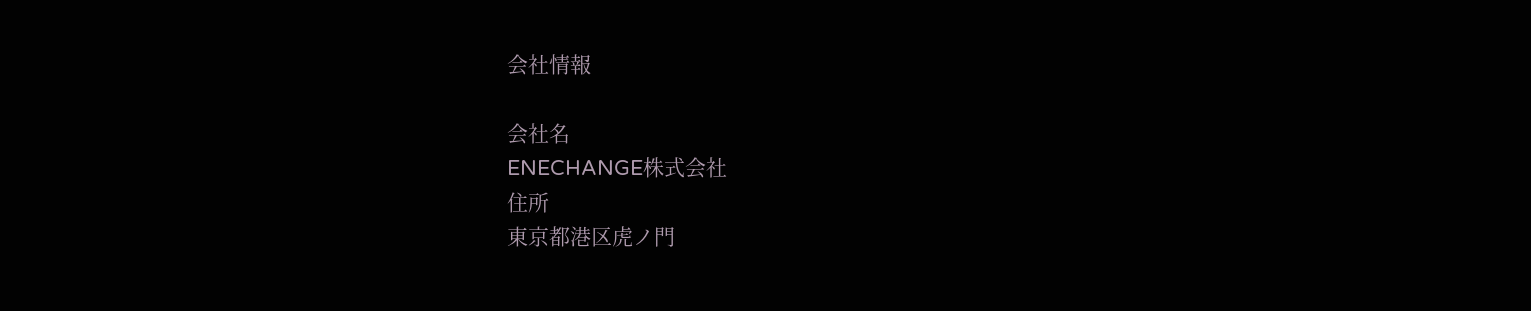会社情報

会社名
ENECHANGE株式会社
住所
東京都港区虎ノ門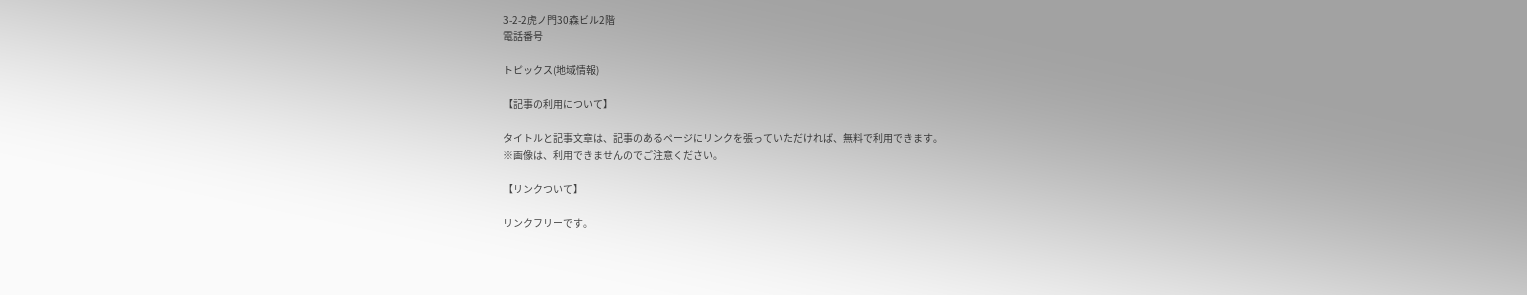3-2-2虎ノ門30森ビル2階
電話番号

トピックス(地域情報)

【記事の利用について】

タイトルと記事文章は、記事のあるページにリンクを張っていただければ、無料で利用できます。
※画像は、利用できませんのでご注意ください。

【リンクついて】

リンクフリーです。